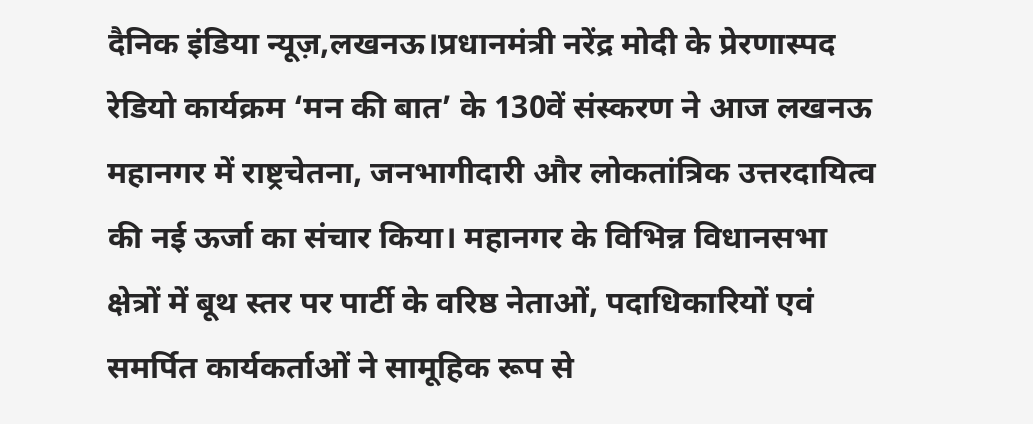दैनिक इंडिया न्यूज़,लखनऊ।प्रधानमंत्री नरेंद्र मोदी के प्रेरणास्पद रेडियो कार्यक्रम ‘मन की बात’ के 130वें संस्करण ने आज लखनऊ महानगर में राष्ट्रचेतना, जनभागीदारी और लोकतांत्रिक उत्तरदायित्व की नई ऊर्जा का संचार किया। महानगर के विभिन्न विधानसभा क्षेत्रों में बूथ स्तर पर पार्टी के वरिष्ठ नेताओं, पदाधिकारियों एवं समर्पित कार्यकर्ताओं ने सामूहिक रूप से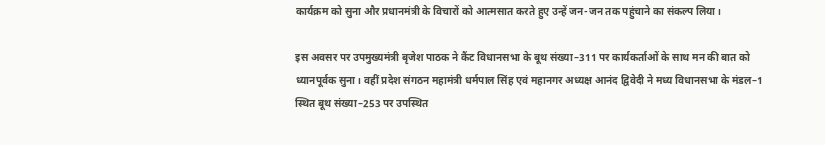कार्यक्रम को सुना और प्रधानमंत्री के विचारों को आत्मसात करते हुए उन्हें जन-जन तक पहुंचाने का संकल्प लिया।

इस अवसर पर उपमुख्यमंत्री बृजेश पाठक ने कैंट विधानसभा के बूथ संख्या–311 पर कार्यकर्ताओं के साथ मन की बात को ध्यानपूर्वक सुना। वहीं प्रदेश संगठन महामंत्री धर्मपाल सिंह एवं महानगर अध्यक्ष आनंद द्विवेदी ने मध्य विधानसभा के मंडल–1 स्थित बूथ संख्या–253 पर उपस्थित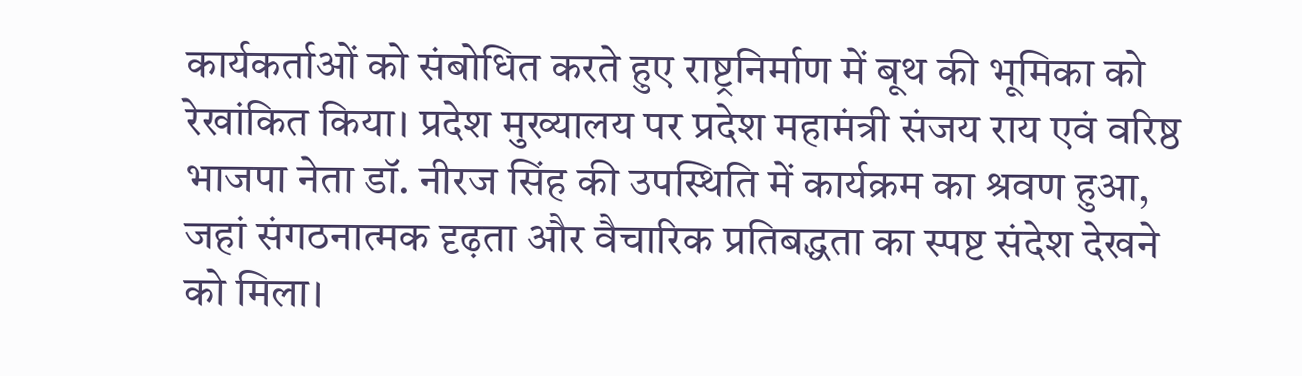कार्यकर्ताओं को संबोधित करते हुए राष्ट्रनिर्माण में बूथ की भूमिका को रेखांकित किया। प्रदेश मुख्यालय पर प्रदेश महामंत्री संजय राय एवं वरिष्ठ भाजपा नेता डॉ. नीरज सिंह की उपस्थिति में कार्यक्रम का श्रवण हुआ, जहां संगठनात्मक दृढ़ता और वैचारिक प्रतिबद्धता का स्पष्ट संदेश देखने को मिला।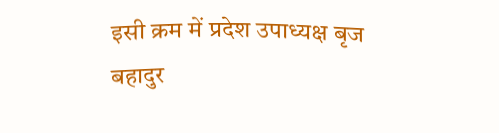इसी क्रम में प्रदेश उपाध्यक्ष बृज बहादुर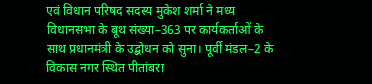एवं विधान परिषद सदस्य मुकेश शर्मा ने मध्य विधानसभा के बूथ संख्या–363 पर कार्यकर्ताओं के साथ प्रधानमंत्री के उद्बोधन को सुना। पूर्वी मंडल–2 के विकास नगर स्थित पीतांबरा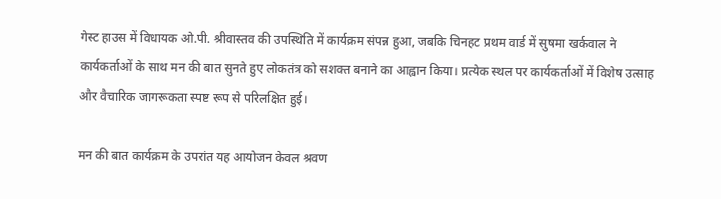गेस्ट हाउस में विधायक ओ.पी. श्रीवास्तव की उपस्थिति में कार्यक्रम संपन्न हुआ, जबकि चिनहट प्रथम वार्ड में सुषमा खर्कवाल ने कार्यकर्ताओं के साथ मन की बात सुनते हुए लोकतंत्र को सशक्त बनाने का आह्वान किया। प्रत्येक स्थल पर कार्यकर्ताओं में विशेष उत्साह और वैचारिक जागरूकता स्पष्ट रूप से परिलक्षित हुई।

मन की बात कार्यक्रम के उपरांत यह आयोजन केवल श्रवण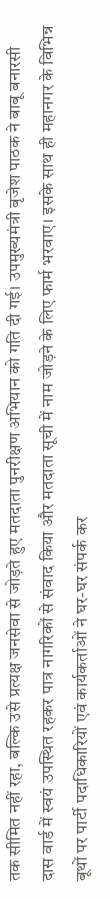तक सीमित नहीं रहा, बल्कि उसे प्रत्यक्ष जनसेवा से जोड़ते हुए मतदाता पुनरीक्षण अभियान को गति दी गई। उपमुख्यमंत्री बृजेश पाठक ने बाबू बनारसी दास वार्ड में स्वयं उपस्थित रहकर पात्र नागरिकों से संवाद किया और मतदाता सूची में नाम जोड़ने के लिए फार्म भरवाए। इसके साथ ही महानगर के विभिन्न बूथों पर पार्टी पदाधिकारियों एवं कार्यकर्ताओं ने घर-घर संपर्क कर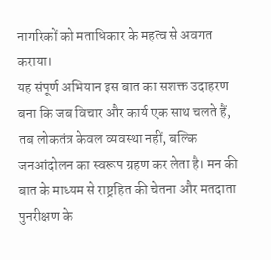नागरिकों को मताधिकार के महत्व से अवगत कराया।
यह संपूर्ण अभियान इस बात का सशक्त उदाहरण बना कि जब विचार और कार्य एक साथ चलते हैं, तब लोकतंत्र केवल व्यवस्था नहीं, बल्कि जनआंदोलन का स्वरूप ग्रहण कर लेता है। मन की बात के माध्यम से राष्ट्रहित की चेतना और मतदाता पुनरीक्षण के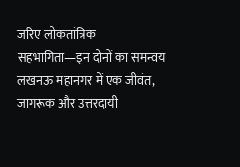जरिए लोकतांत्रिक सहभागिता—इन दोनों का समन्वय लखनऊ महानगर में एक जीवंत, जागरूक और उत्तरदायी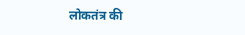लोकतंत्र की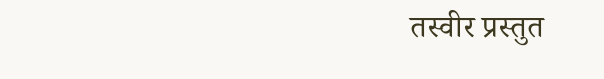तस्वीर प्रस्तुत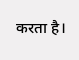करता है।